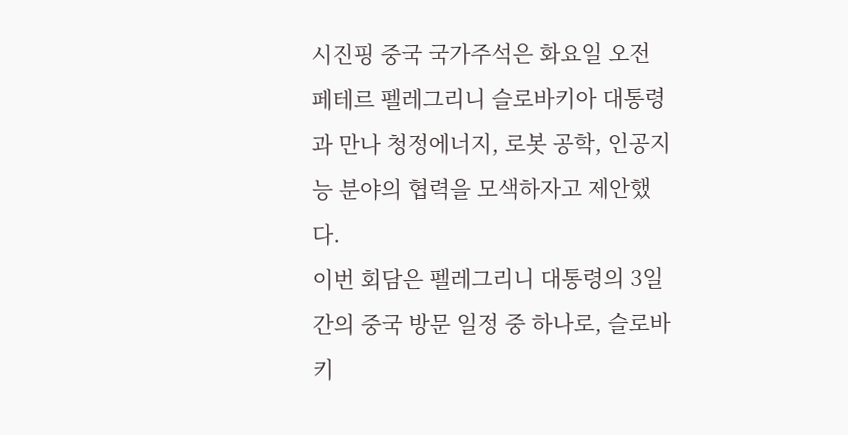시진핑 중국 국가주석은 화요일 오전 페테르 펠레그리니 슬로바키아 대통령과 만나 청정에너지, 로봇 공학, 인공지능 분야의 협력을 모색하자고 제안했다.
이번 회담은 펠레그리니 대통령의 3일간의 중국 방문 일정 중 하나로, 슬로바키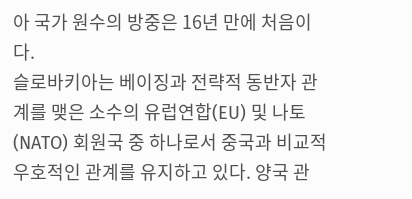아 국가 원수의 방중은 16년 만에 처음이다.
슬로바키아는 베이징과 전략적 동반자 관계를 맺은 소수의 유럽연합(EU) 및 나토(NATO) 회원국 중 하나로서 중국과 비교적 우호적인 관계를 유지하고 있다. 양국 관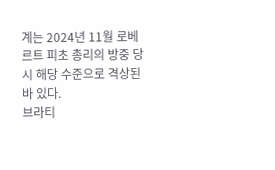계는 2024년 11월 로베르트 피초 총리의 방중 당시 해당 수준으로 격상된 바 있다.
브라티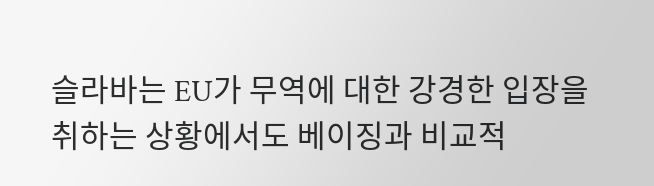슬라바는 EU가 무역에 대한 강경한 입장을 취하는 상황에서도 베이징과 비교적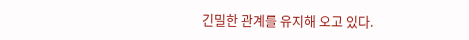긴밀한 관계를 유지해 오고 있다.